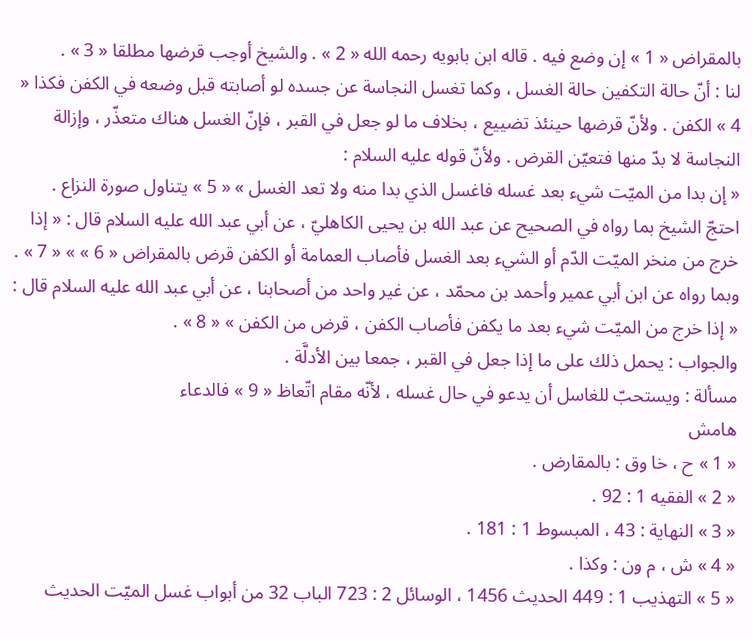بالمقراض « 1 » إن وضع فيه . قاله ابن بابويه رحمه الله « 2 » . والشيخ أوجب قرضها مطلقا « 3 » .
لنا : أنّ حالة التكفين حالة الغسل ، وكما تغسل النجاسة عن جسده لو أصابته قبل وضعه في الكفن فكذا « 4 » الكفن . ولأنّ قرضها حينئذ تضييع ، بخلاف ما لو جعل في القبر ، فإنّ الغسل هناك متعذّر ، وإزالة النجاسة لا بدّ منها فتعيّن القرض . ولأنّ قوله عليه السلام :
« إن بدا من الميّت شيء بعد غسله فاغسل الذي بدا منه ولا تعد الغسل » « 5 » يتناول صورة النزاع .
احتجّ الشيخ بما رواه في الصحيح عن عبد الله بن يحيى الكاهليّ ، عن أبي عبد الله عليه السلام قال : « إذا خرج من منخر الميّت الدّم أو الشيء بعد الغسل فأصاب العمامة أو الكفن قرض بالمقراض « 6 » » « 7 » .
وبما رواه عن ابن أبي عمير وأحمد بن محمّد ، عن غير واحد من أصحابنا ، عن أبي عبد الله عليه السلام قال : « إذا خرج من الميّت شيء بعد ما يكفن فأصاب الكفن ، قرض من الكفن » « 8 » .
والجواب : يحمل ذلك على ما إذا جعل في القبر ، جمعا بين الأدلَّة .
مسألة : ويستحبّ للغاسل أن يدعو في حال غسله ، لأنّه مقام اتّعاظ « 9 » فالدعاء
هامش
« 1 » ح ، خا وق : بالمقارض .
« 2 » الفقيه 1 : 92 .
« 3 » النهاية : 43 ، المبسوط 1 : 181 .
« 4 » ش ، م ون : وكذا .
« 5 » التهذيب 1 : 449 الحديث 1456 ، الوسائل 2 : 723 الباب 32 من أبواب غسل الميّت الحديث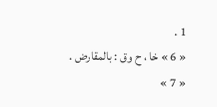1 .
« 6 » خا ، ح وق : بالمقارض .
« 7 »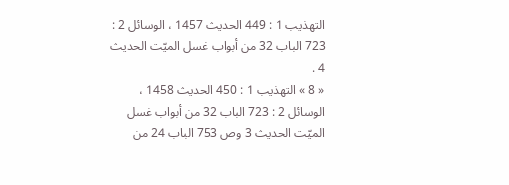التهذيب 1 : 449 الحديث 1457 ، الوسائل 2 : 723 الباب 32 من أبواب غسل الميّت الحديث 4 .
« 8 » التهذيب 1 : 450 الحديث 1458 ، الوسائل 2 : 723 الباب 32 من أبواب غسل الميّت الحديث 3 وص 753 الباب 24 من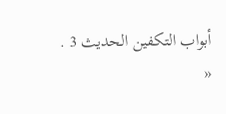أبواب التكفين الحديث 3 .
«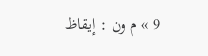9 » م ون : إيقاظ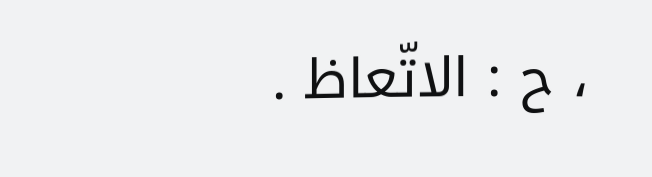، ح : الاتّعاظ .